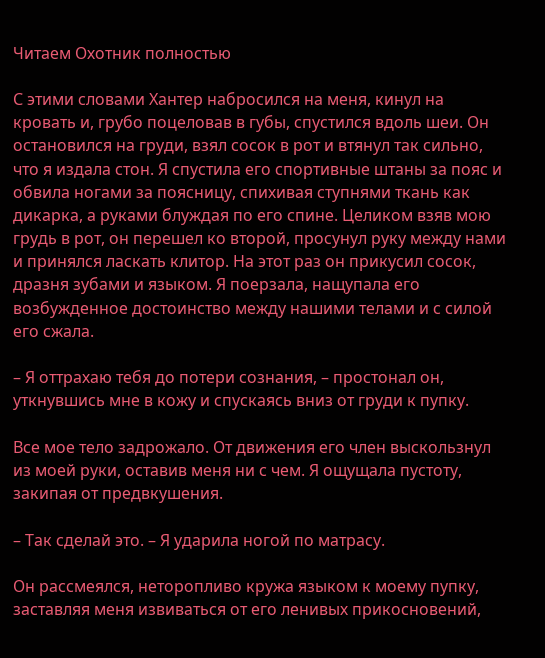Читаем Охотник полностью

С этими словами Хантер набросился на меня, кинул на кровать и, грубо поцеловав в губы, спустился вдоль шеи. Он остановился на груди, взял сосок в рот и втянул так сильно, что я издала стон. Я спустила его спортивные штаны за пояс и обвила ногами за поясницу, спихивая ступнями ткань как дикарка, а руками блуждая по его спине. Целиком взяв мою грудь в рот, он перешел ко второй, просунул руку между нами и принялся ласкать клитор. На этот раз он прикусил сосок, дразня зубами и языком. Я поерзала, нащупала его возбужденное достоинство между нашими телами и с силой его сжала.

– Я оттрахаю тебя до потери сознания, – простонал он, уткнувшись мне в кожу и спускаясь вниз от груди к пупку.

Все мое тело задрожало. От движения его член выскользнул из моей руки, оставив меня ни с чем. Я ощущала пустоту, закипая от предвкушения.

– Так сделай это. – Я ударила ногой по матрасу.

Он рассмеялся, неторопливо кружа языком к моему пупку, заставляя меня извиваться от его ленивых прикосновений,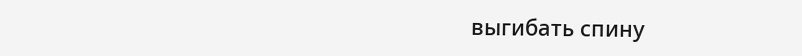выгибать спину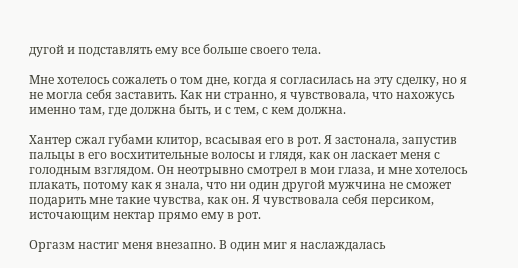дугой и подставлять ему все больше своего тела.

Мне хотелось сожалеть о том дне, когда я согласилась на эту сделку, но я не могла себя заставить. Как ни странно, я чувствовала, что нахожусь именно там, где должна быть, и с тем, с кем должна.

Хантер сжал губами клитор, всасывая его в рот. Я застонала, запустив пальцы в его восхитительные волосы и глядя, как он ласкает меня с голодным взглядом. Он неотрывно смотрел в мои глаза, и мне хотелось плакать, потому как я знала, что ни один другой мужчина не сможет подарить мне такие чувства, как он. Я чувствовала себя персиком, источающим нектар прямо ему в рот.

Оргазм настиг меня внезапно. В один миг я наслаждалась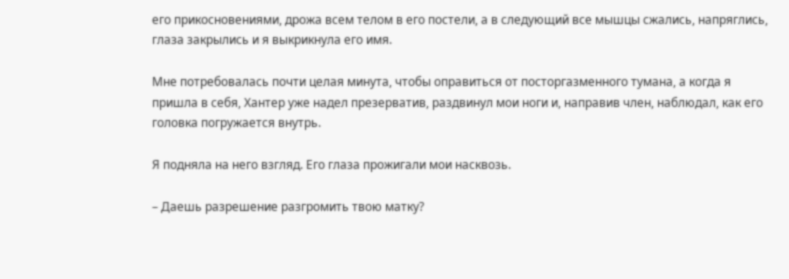его прикосновениями, дрожа всем телом в его постели, а в следующий все мышцы сжались, напряглись, глаза закрылись и я выкрикнула его имя.

Мне потребовалась почти целая минута, чтобы оправиться от посторгазменного тумана, а когда я пришла в себя, Хантер уже надел презерватив, раздвинул мои ноги и, направив член, наблюдал, как его головка погружается внутрь.

Я подняла на него взгляд. Его глаза прожигали мои насквозь.

– Даешь разрешение разгромить твою матку?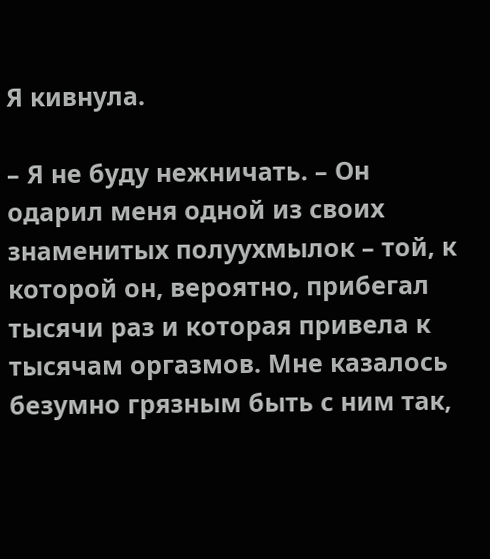Я кивнула.

– Я не буду нежничать. – Он одарил меня одной из своих знаменитых полуухмылок – той, к которой он, вероятно, прибегал тысячи раз и которая привела к тысячам оргазмов. Мне казалось безумно грязным быть с ним так,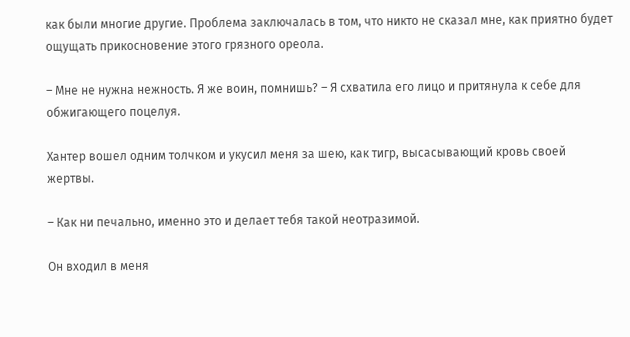как были многие другие. Проблема заключалась в том, что никто не сказал мне, как приятно будет ощущать прикосновение этого грязного ореола.

– Мне не нужна нежность. Я же воин, помнишь? – Я схватила его лицо и притянула к себе для обжигающего поцелуя.

Хантер вошел одним толчком и укусил меня за шею, как тигр, высасывающий кровь своей жертвы.

– Как ни печально, именно это и делает тебя такой неотразимой.

Он входил в меня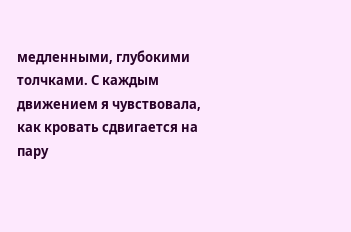медленными, глубокими толчками. С каждым движением я чувствовала, как кровать сдвигается на пару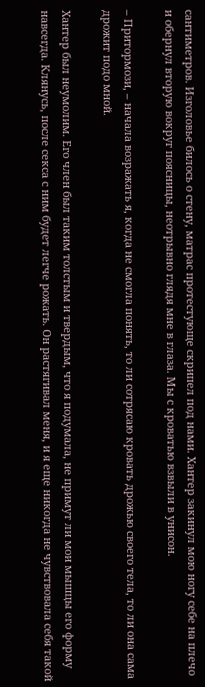сантиметров. Изголовье билось о стену, матрас протестующе скрипел под нами. Хантер закинул мою ногу себе на плечо и обернул вторую вокруг поясницы, неотрывно глядя мне в глаза. Мы с кроватью взвыли в унисон.

– Притормози, – начала возражать я, когда не смогла понять, то ли сотрясаю кровать дрожью своего тела, то ли она сама дрожит подо мной.

Хантер был неумолим. Его член был таким толстым и твердым, что я подумала, не примут ли мои мышцы его форму навсегда. Клянусь, после секса с ним будет легче рожать. Он растягивал меня, и я еще никогда не чувствовала себя такой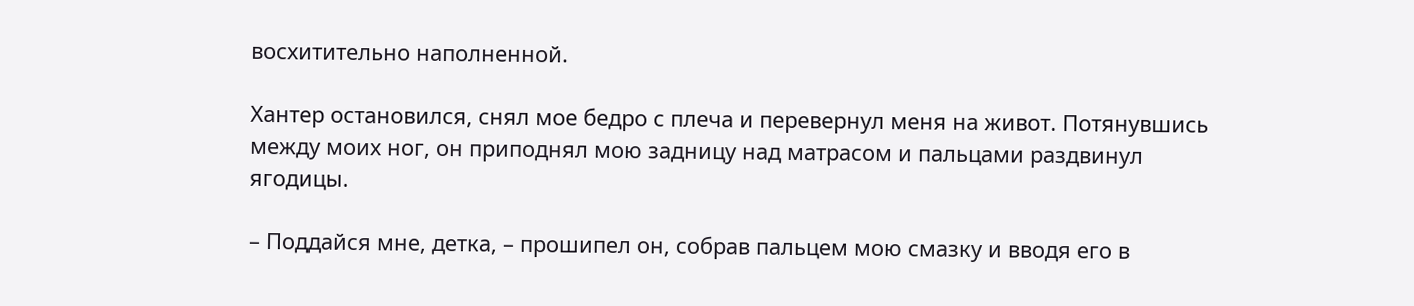восхитительно наполненной.

Хантер остановился, снял мое бедро с плеча и перевернул меня на живот. Потянувшись между моих ног, он приподнял мою задницу над матрасом и пальцами раздвинул ягодицы.

– Поддайся мне, детка, – прошипел он, собрав пальцем мою смазку и вводя его в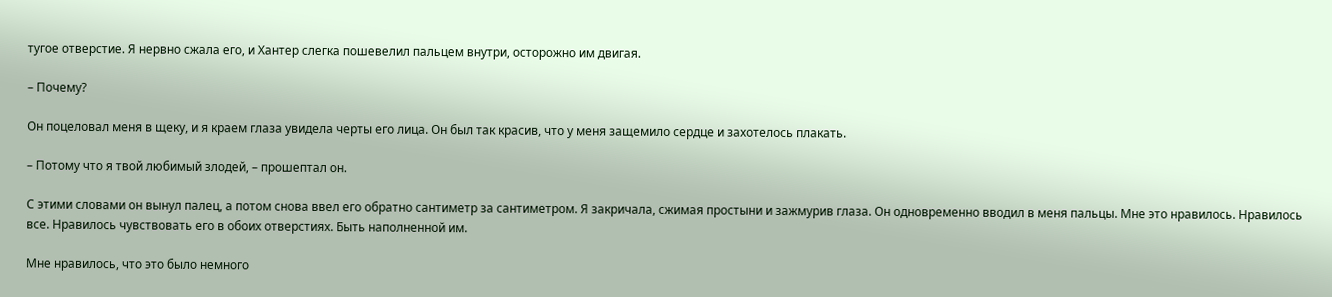тугое отверстие. Я нервно сжала его, и Хантер слегка пошевелил пальцем внутри, осторожно им двигая.

– Почему?

Он поцеловал меня в щеку, и я краем глаза увидела черты его лица. Он был так красив, что у меня защемило сердце и захотелось плакать.

– Потому что я твой любимый злодей, – прошептал он.

С этими словами он вынул палец, а потом снова ввел его обратно сантиметр за сантиметром. Я закричала, сжимая простыни и зажмурив глаза. Он одновременно вводил в меня пальцы. Мне это нравилось. Нравилось все. Нравилось чувствовать его в обоих отверстиях. Быть наполненной им.

Мне нравилось, что это было немного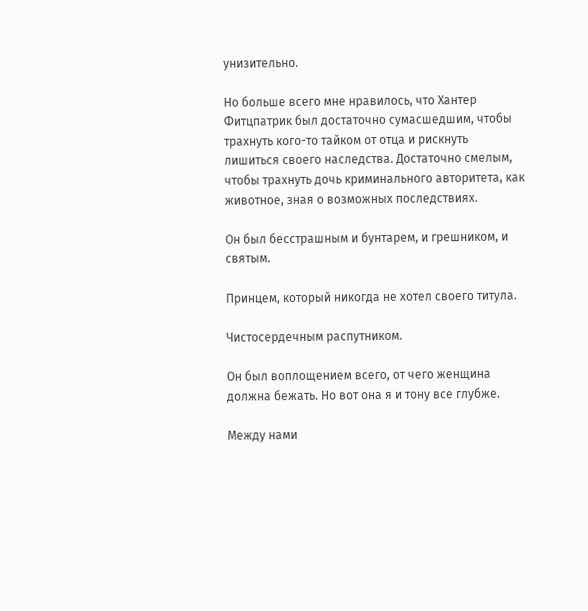унизительно.

Но больше всего мне нравилось, что Хантер Фитцпатрик был достаточно сумасшедшим, чтобы трахнуть кого-то тайком от отца и рискнуть лишиться своего наследства. Достаточно смелым, чтобы трахнуть дочь криминального авторитета, как животное, зная о возможных последствиях.

Он был бесстрашным и бунтарем, и грешником, и святым.

Принцем, который никогда не хотел своего титула.

Чистосердечным распутником.

Он был воплощением всего, от чего женщина должна бежать. Но вот она я и тону все глубже.

Между нами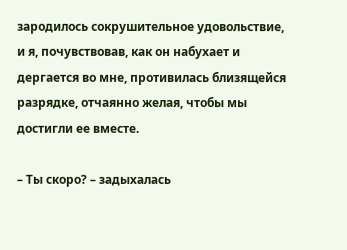зародилось сокрушительное удовольствие, и я, почувствовав, как он набухает и дергается во мне, противилась близящейся разрядке, отчаянно желая, чтобы мы достигли ее вместе.

– Ты скоро? – задыхалась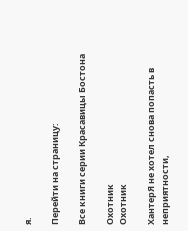я.

Перейти на страницу:

Все книги серии Красавицы Бостона

Охотник
Охотник

ХантерЯ не хотел снова попасть в неприятности,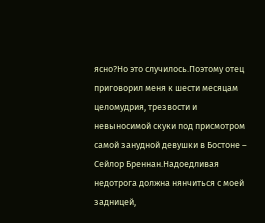ясно?Но это случилось.Поэтому отец приговорил меня к шести месяцам целомудрия, трезвости и невыносимой скуки под присмотром самой занудной девушки в Бостоне – Сейлор Бреннан.Надоедливая недотрога должна нянчиться с моей задницей,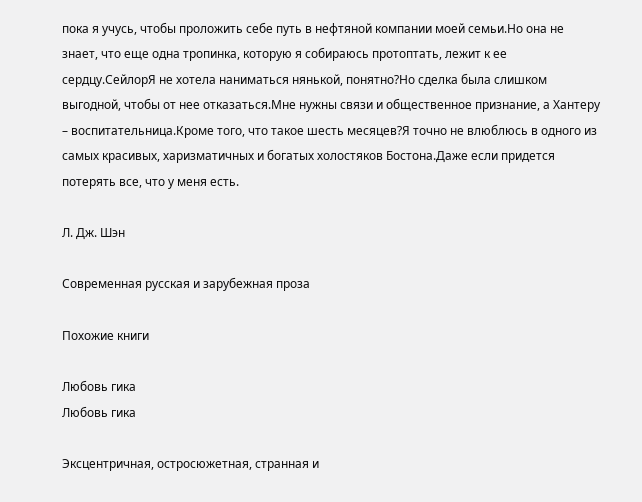пока я учусь, чтобы проложить себе путь в нефтяной компании моей семьи.Но она не знает, что еще одна тропинка, которую я собираюсь протоптать, лежит к ее сердцу.СейлорЯ не хотела наниматься нянькой, понятно?Но сделка была слишком выгодной, чтобы от нее отказаться.Мне нужны связи и общественное признание, а Хантеру – воспитательница.Кроме того, что такое шесть месяцев?Я точно не влюблюсь в одного из самых красивых, харизматичных и богатых холостяков Бостона.Даже если придется потерять все, что у меня есть.

Л. Дж. Шэн

Современная русская и зарубежная проза

Похожие книги

Любовь гика
Любовь гика

Эксцентричная, остросюжетная, странная и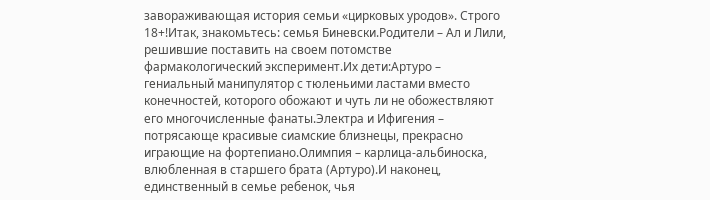завораживающая история семьи «цирковых уродов». Строго 18+!Итак, знакомьтесь: семья Биневски.Родители – Ал и Лили, решившие поставить на своем потомстве фармакологический эксперимент.Их дети:Артуро – гениальный манипулятор с тюленьими ластами вместо конечностей, которого обожают и чуть ли не обожествляют его многочисленные фанаты.Электра и Ифигения – потрясающе красивые сиамские близнецы, прекрасно играющие на фортепиано.Олимпия – карлица-альбиноска, влюбленная в старшего брата (Артуро).И наконец, единственный в семье ребенок, чья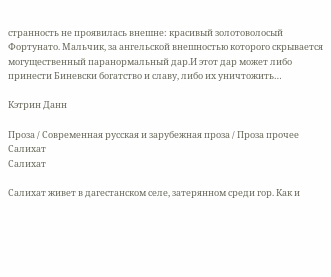странность не проявилась внешне: красивый золотоволосый Фортунато. Мальчик, за ангельской внешностью которого скрывается могущественный паранормальный дар.И этот дар может либо принести Биневски богатство и славу, либо их уничтожить…

Кэтрин Данн

Проза / Современная русская и зарубежная проза / Проза прочее
Салихат
Салихат

Салихат живет в дагестанском селе, затерянном среди гор. Как и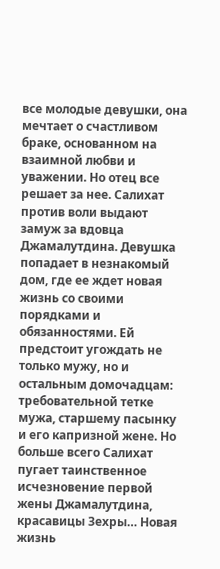все молодые девушки, она мечтает о счастливом браке, основанном на взаимной любви и уважении. Но отец все решает за нее. Салихат против воли выдают замуж за вдовца Джамалутдина. Девушка попадает в незнакомый дом, где ее ждет новая жизнь со своими порядками и обязанностями. Ей предстоит угождать не только мужу, но и остальным домочадцам: требовательной тетке мужа, старшему пасынку и его капризной жене. Но больше всего Салихат пугает таинственное исчезновение первой жены Джамалутдина, красавицы Зехры… Новая жизнь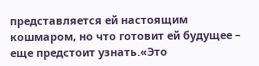представляется ей настоящим кошмаром, но что готовит ей будущее – еще предстоит узнать.«Это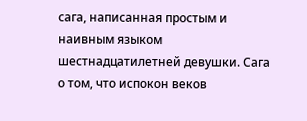сага, написанная простым и наивным языком шестнадцатилетней девушки. Сага о том, что испокон веков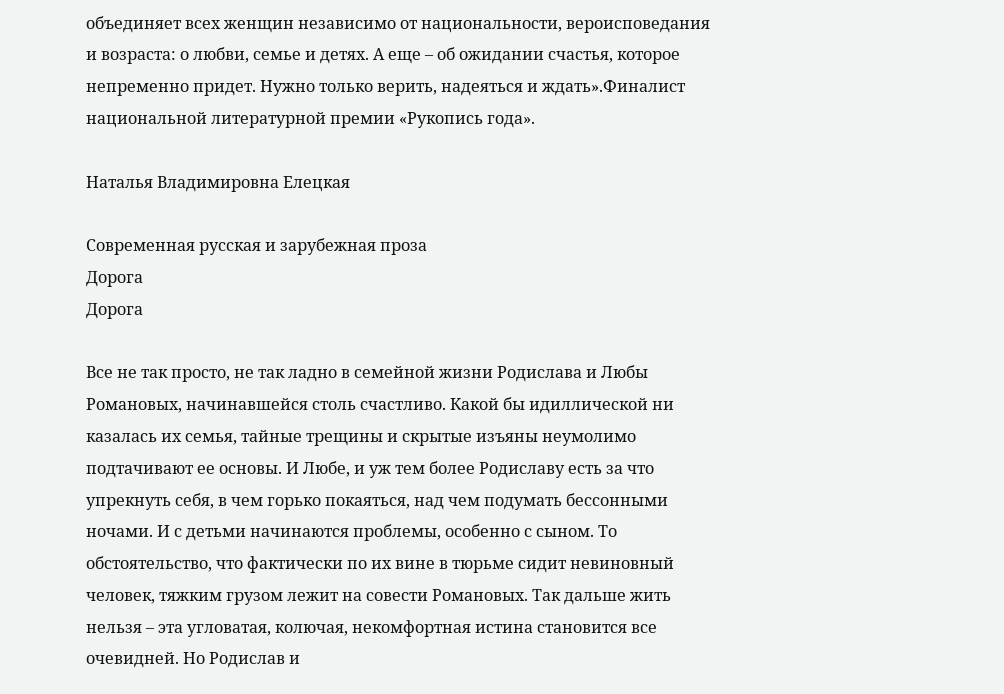объединяет всех женщин независимо от национальности, вероисповедания и возраста: о любви, семье и детях. А еще – об ожидании счастья, которое непременно придет. Нужно только верить, надеяться и ждать».Финалист национальной литературной премии «Рукопись года».

Наталья Владимировна Елецкая

Современная русская и зарубежная проза
Дорога
Дорога

Все не так просто, не так ладно в семейной жизни Родислава и Любы Романовых, начинавшейся столь счастливо. Какой бы идиллической ни казалась их семья, тайные трещины и скрытые изъяны неумолимо подтачивают ее основы. И Любе, и уж тем более Родиславу есть за что упрекнуть себя, в чем горько покаяться, над чем подумать бессонными ночами. И с детьми начинаются проблемы, особенно с сыном. То обстоятельство, что фактически по их вине в тюрьме сидит невиновный человек, тяжким грузом лежит на совести Романовых. Так дальше жить нельзя – эта угловатая, колючая, некомфортная истина становится все очевидней. Но Родислав и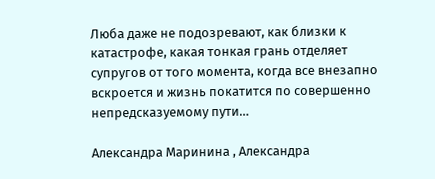Люба даже не подозревают, как близки к катастрофе, какая тонкая грань отделяет супругов от того момента, когда все внезапно вскроется и жизнь покатится по совершенно непредсказуемому пути…

Александра Маринина , Александра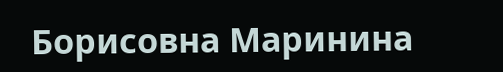Борисовна Маринина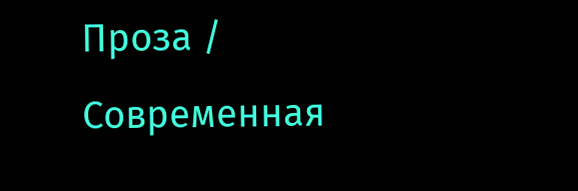Проза / Современная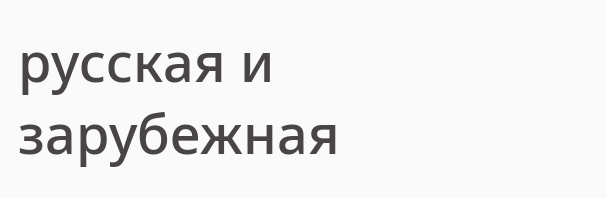русская и зарубежная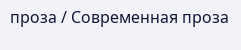проза / Современная проза